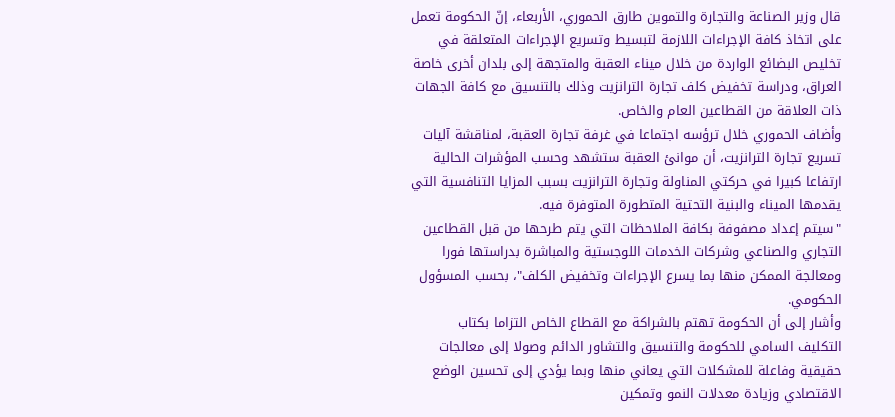قال وزير الصناعة والتجارة والتموين طارق الحموري، الأربعاء، إنّ الحكومة تعمل على اتخاذ كافة الإجراءات اللازمة لتبسيط وتسريع الإجراءات المتعلقة في تخليص البضائع الواردة من خلال ميناء العقبة والمتجهة إلى بلدان أخرى خاصة العراق، ودراسة تخفيض كلف تجارة الترانزيت وذلك بالتنسيق مع كافة الجهات ذات العلاقة من القطاعين العام والخاص.
وأضاف الحموري خلال ترؤسه اجتماعا في غرفة تجارة العقبة، لمناقشة آليات تسريع تجارة الترانزيت، أن موانئ العقبة ستشهد وحسب المؤشرات الحالية ارتفاعا كبيرا في حركتي المناولة وتجارة الترانزيت بسبب المزايا التنافسية التي يقدمها الميناء والبنية التحتية المتطورة المتوفرة فيه.
"سيتم إعداد مصفوفة بكافة الملاحظات التي يتم طرحها من قبل القطاعين التجاري والصناعي وشركات الخدمات اللوجستية والمباشرة بدراستها فورا ومعالجة الممكن منها بما يسرع الإجراءات وتخفيض الكلف"، بحسب المسؤول الحكومي.
وأشار إلى أن الحكومة تهتم بالشراكة مع القطاع الخاص التزاما بكتاب التكليف السامي للحكومة والتنسيق والتشاور الدائم وصولا إلى معالجات حقيقية وفاعلة للمشكلات التي يعاني منها وبما يؤدي إلى تحسين الوضع الاقتصادي وزيادة معدلات النمو وتمكين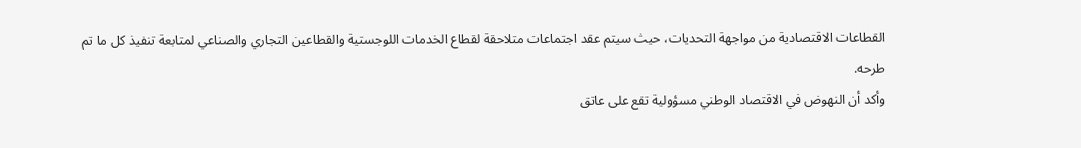القطاعات الاقتصادية من مواجهة التحديات، حيث سيتم عقد اجتماعات متلاحقة لقطاع الخدمات اللوجستية والقطاعين التجاري والصناعي لمتابعة تنفيذ كل ما تم طرحه.
وأكد أن النهوض في الاقتصاد الوطني مسؤولية تقع على عاتق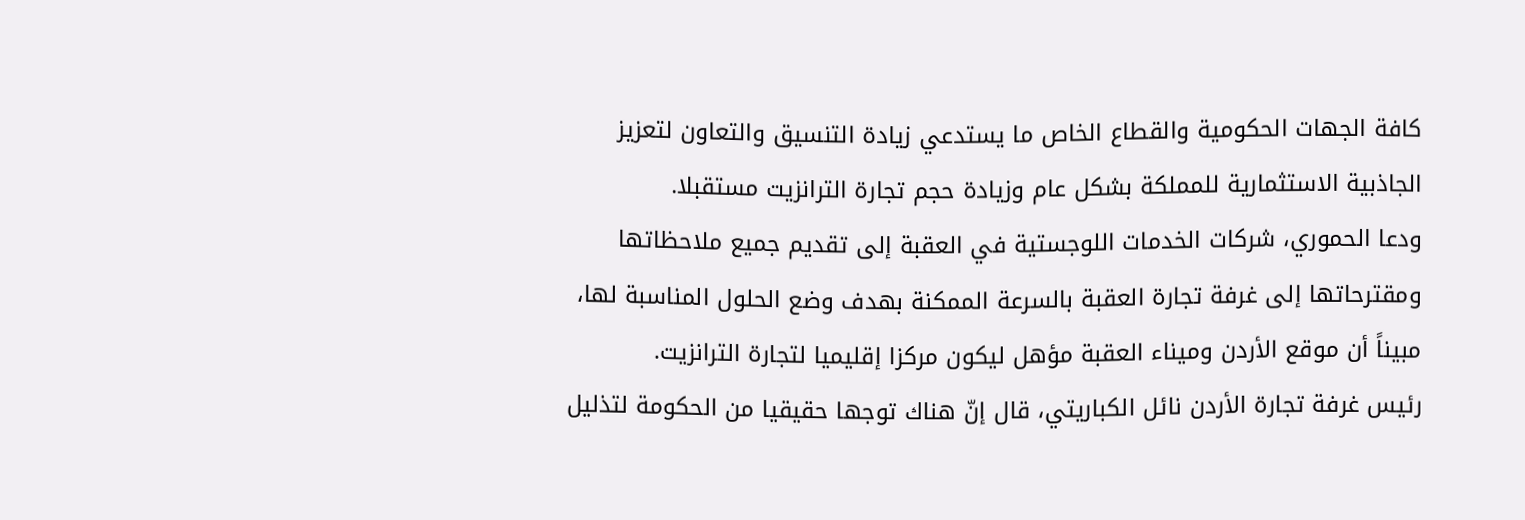كافة الجهات الحكومية والقطاع الخاص ما يستدعي زيادة التنسيق والتعاون لتعزيز الجاذبية الاستثمارية للمملكة بشكل عام وزيادة حجم تجارة الترانزيت مستقبلا.
ودعا الحموري، شركات الخدمات اللوجستية في العقبة إلى تقديم جميع ملاحظاتها ومقترحاتها إلى غرفة تجارة العقبة بالسرعة الممكنة بهدف وضع الحلول المناسبة لها، مبيناً أن موقع الأردن وميناء العقبة مؤهل ليكون مركزا إقليميا لتجارة الترانزيت.
رئيس غرفة تجارة الأردن نائل الكباريتي، قال إنّ هناك توجها حقيقيا من الحكومة لتذليل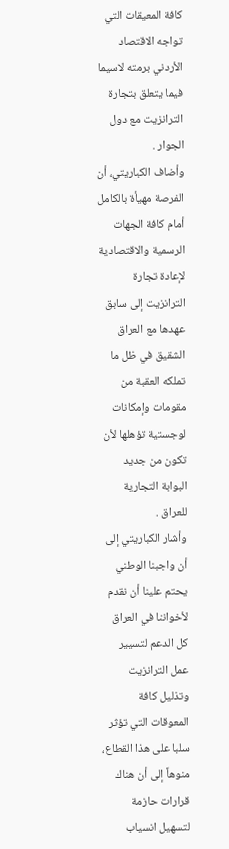كافة المعيقات التي تواجه الاقتصاد الأردني برمته لاسيما فيما يتعلق بتجارة الترانزيت مع دول الجوار .
وأضاف الكباريتي، أن الفرصة مهيأة بالكامل أمام كافة الجهات الرسمية والاقتصادية لإعادة تجارة الترانزيت إلى سابق عهدها مع العراق الشقيق في ظل ما تملكه العقبة من مقومات وإمكانات لوجستية تؤهلها لأن تكون من جديد البوابة التجارية للعراق .
وأشار الكباريتي إلى أن واجبنا الوطني يحتم علينا أن نقدم لأخواننا في العراق كل الدعم لتسيير عمل الترانزيت وتذليل كافة المعوقات التي تؤثر سلبا على هذا القطاع، منوهاً إلى أن هناك قرارات حازمة لتسهيل انسياب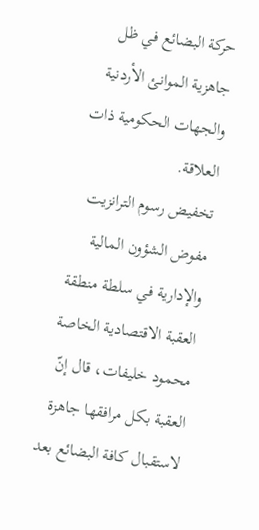حركة البضائع في ظل جاهزية الموانئ الأردنية والجهات الحكومية ذات العلاقة.
تخفيض رسوم الترانزيت
مفوض الشؤون المالية والإدارية في سلطة منطقة العقبة الاقتصادية الخاصة محمود خليفات، قال إنّ العقبة بكل مرافقها جاهزة لاستقبال كافة البضائع بعد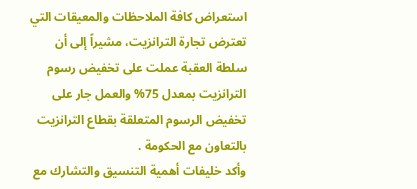استعراض كافة الملاحظات والمعيقات التي تعترض تجارة الترانزيت، مشيراً إلى أن سلطة العقبة عملت على تخفيض رسوم الترانزيت بمعدل 75% والعمل جار على تخفيض الرسوم المتعلقة بقطاع الترانزيت بالتعاون مع الحكومة .
وأكد خليفات أهمية التنسيق والتشارك مع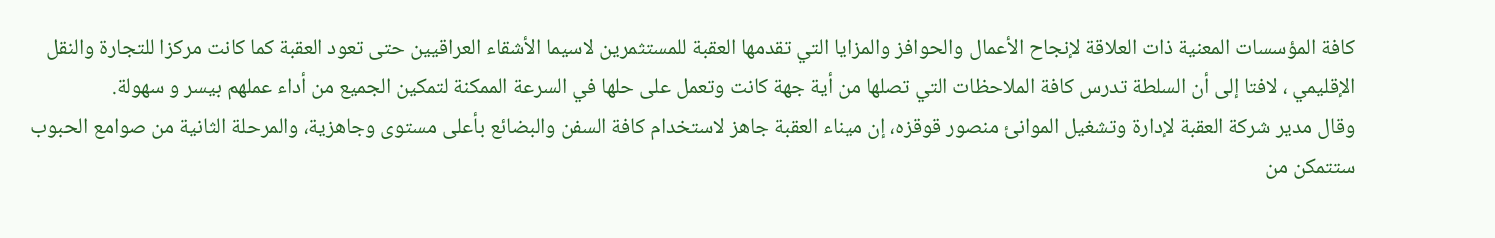كافة المؤسسات المعنية ذات العلاقة لإنجاح الأعمال والحوافز والمزايا التي تقدمها العقبة للمستثمرين لاسيما الأشقاء العراقيين حتى تعود العقبة كما كانت مركزا للتجارة والنقل الإقليمي ، لافتا إلى أن السلطة تدرس كافة الملاحظات التي تصلها من أية جهة كانت وتعمل على حلها في السرعة الممكنة لتمكين الجميع من أداء عملهم بيسر و سهولة.
وقال مدير شركة العقبة لإدارة وتشغيل الموانئ منصور قوقزه، إن ميناء العقبة جاهز لاستخدام كافة السفن والبضائع بأعلى مستوى وجاهزية، والمرحلة الثانية من صوامع الحبوب ستتمكن من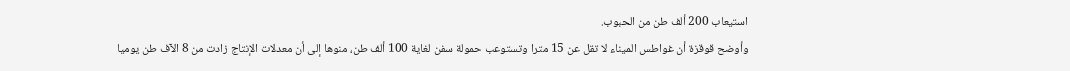استيعاب 200 ألف طن من الحبوب.
وأوضح قوقزة أن غواطس الميناء لا تقل عن 15 مترا وتستوعب حمولة سفن لغاية 100 ألف طن، منوها إلى أن معدلات الإنتاج زادت من 8 الآف طن يوميا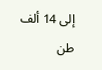إلى 14 ألف طن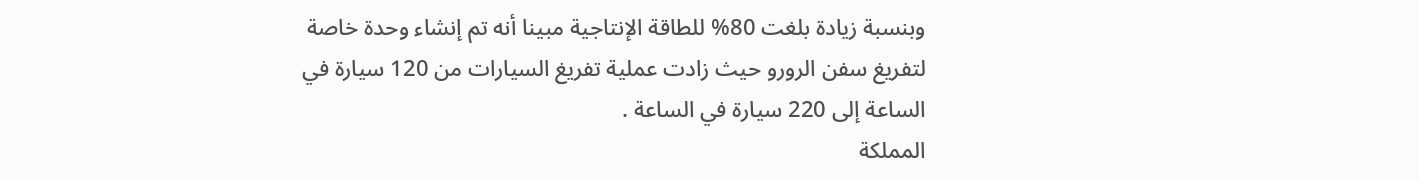وبنسبة زيادة بلغت 80% للطاقة الإنتاجية مبينا أنه تم إنشاء وحدة خاصة لتفريغ سفن الرورو حيث زادت عملية تفريغ السيارات من 120 سيارة في الساعة إلى 220 سيارة في الساعة .
المملكة